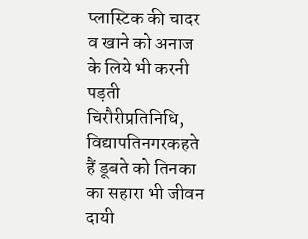प्लास्टिक की चादर व खाने को अनाज के लिये भी करनी पड़ती चिरौरीप्रतिनिधि, विद्यापतिनगरकहते हैं डूबते को तिनका का सहारा भी जीवन दायी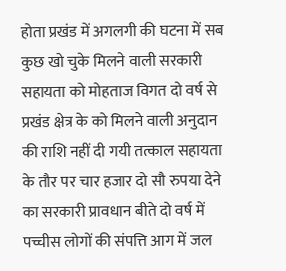होता प्रखंड में अगलगी की घटना में सब कुछ खो चुके मिलने वाली सरकारी सहायता को मोहताज विगत दो वर्ष से प्रखंड क्षेत्र के को मिलने वाली अनुदान की राशि नहीं दी गयी तत्काल सहायता के तौर पर चार हजार दो सौ रुपया देने का सरकारी प्रावधान बीते दो वर्ष में पच्चीस लोगों की संपत्ति आग में जल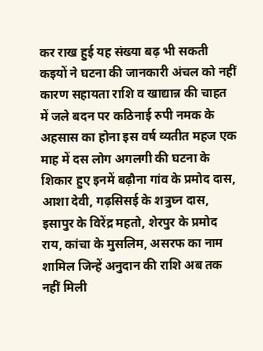कर राख हुई यह संख्या बढ़ भी सकती कइयों ने घटना की जानकारी अंचल को नहीं कारण सहायता राशि व खाद्यान्न की चाहत में जले बदन पर कठिनाई रुपी नमक के अहसास का होना इस वर्ष व्यतीत महज एक माह में दस लोग अगलगी की घटना के शिकार हुए इनमें बढ़ौना गांव के प्रमोद दास, आशा देवी, गढ़सिसई के शत्रुघ्न दास, इसापुर के विरेंद्र महतो, शेरपुर के प्रमोद राय, कांचा के मुसलिम, असरफ का नाम शामिल जिन्हें अनुदान की राशि अब तक नहीं मिली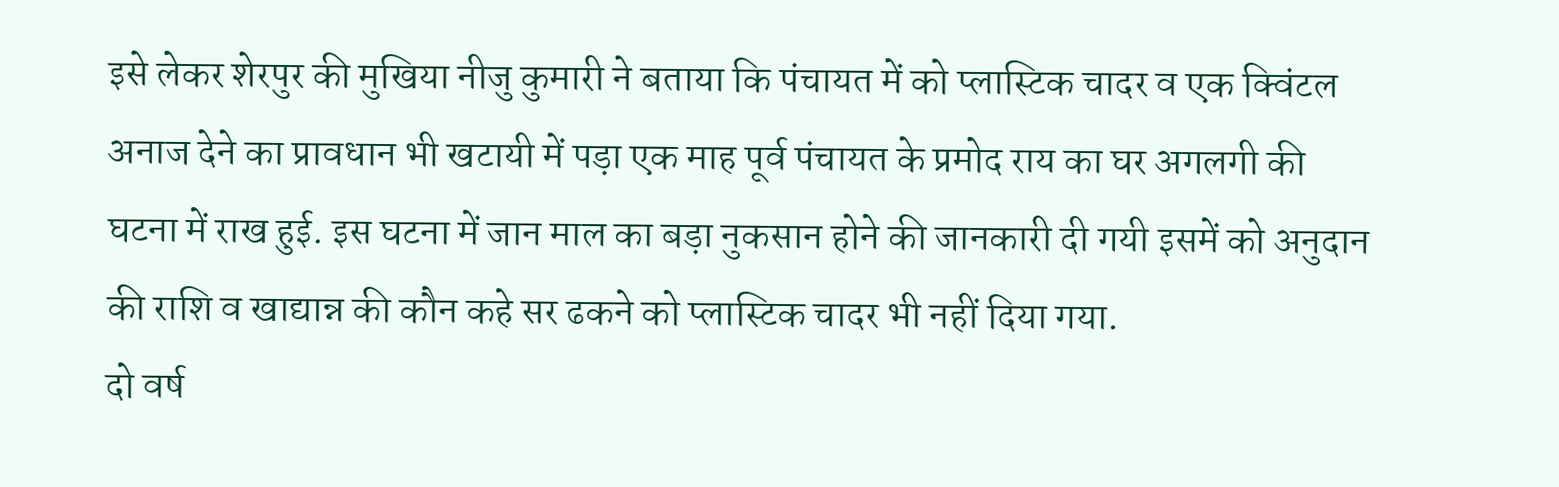इसे लेकर शेरपुर की मुखिया नीजु कुमारी ने बताया कि पंचायत में को प्लास्टिक चादर व एक क्विंटल अनाज देने का प्रावधान भी खटायी में पड़ा एक माह पूर्व पंचायत के प्रमोद राय का घर अगलगी की घटना में राख हुई. इस घटना में जान माल का बड़ा नुकसान होने की जानकारी दी गयी इसमें को अनुदान की राशि व खाद्यान्न की कौन कहे सर ढकने को प्लास्टिक चादर भी नहीं दिया गया.
दो वर्ष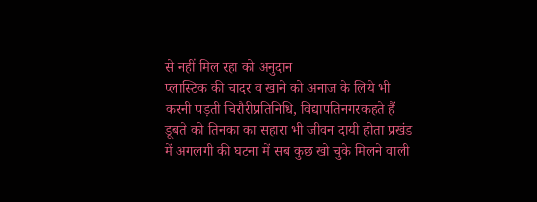से नहीं मिल रहा को अनुदान
प्लास्टिक की चादर व खाने को अनाज के लिये भी करनी पड़ती चिरौरीप्रतिनिधि, विद्यापतिनगरकहते हैं डूबते को तिनका का सहारा भी जीवन दायी होता प्रखंड में अगलगी की घटना में सब कुछ खो चुके मिलने वाली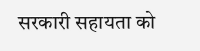सरकारी सहायता को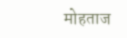मोहताज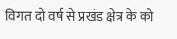विगत दो वर्ष से प्रखंड क्षेत्र के को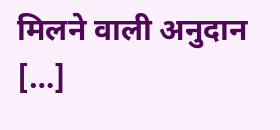मिलने वाली अनुदान […]